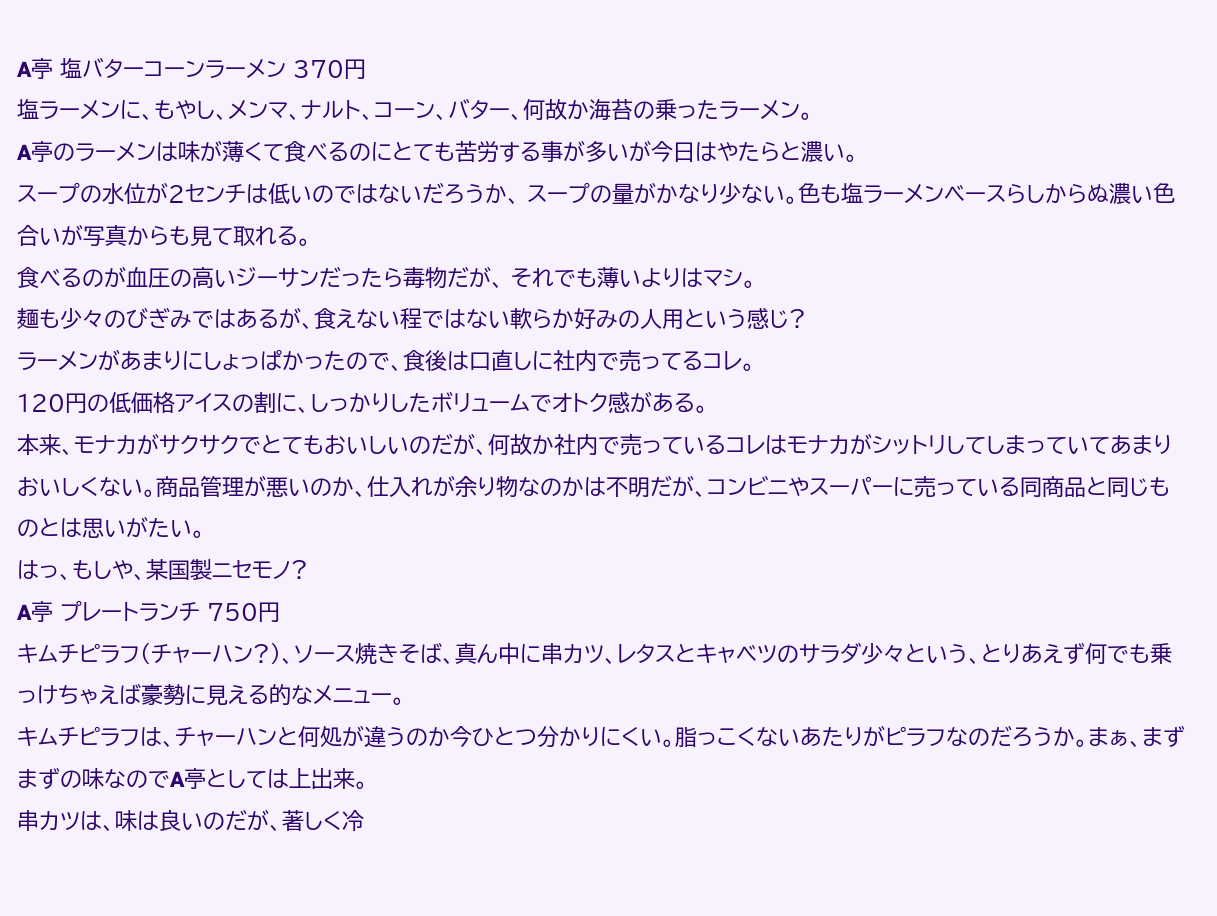A亭 塩バターコーンラーメン 370円
塩ラーメンに、もやし、メンマ、ナルト、コーン、バター、何故か海苔の乗ったラーメン。
A亭のラーメンは味が薄くて食べるのにとても苦労する事が多いが今日はやたらと濃い。
スープの水位が2センチは低いのではないだろうか、 スープの量がかなり少ない。色も塩ラーメンベースらしからぬ濃い色合いが写真からも見て取れる。
食べるのが血圧の高いジーサンだったら毒物だが、 それでも薄いよりはマシ。
麺も少々のびぎみではあるが、食えない程ではない軟らか好みの人用という感じ?
ラーメンがあまりにしょっぱかったので、食後は口直しに社内で売ってるコレ。
120円の低価格アイスの割に、しっかりしたボリュームでオトク感がある。
本来、モナカがサクサクでとてもおいしいのだが、何故か社内で売っているコレはモナカがシットリしてしまっていてあまりおいしくない。商品管理が悪いのか、仕入れが余り物なのかは不明だが、コンビニやスーパーに売っている同商品と同じものとは思いがたい。
はっ、もしや、某国製ニセモノ?
A亭 プレートランチ 750円
キムチピラフ(チャーハン?)、ソース焼きそば、真ん中に串カツ、レタスとキャベツのサラダ少々という、とりあえず何でも乗っけちゃえば豪勢に見える的なメニュー。
キムチピラフは、チャーハンと何処が違うのか今ひとつ分かりにくい。脂っこくないあたりがピラフなのだろうか。まぁ、まずまずの味なのでA亭としては上出来。
串カツは、味は良いのだが、著しく冷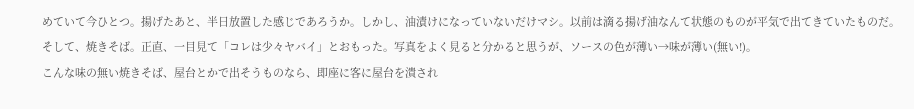めていて今ひとつ。揚げたあと、半日放置した感じであろうか。しかし、油漬けになっていないだけマシ。以前は滴る揚げ油なんて状態のものが平気で出てきていたものだ。
そして、焼きそば。正直、一目見て「コレは少々ヤバイ」とおもった。写真をよく見ると分かると思うが、ソースの色が薄い→味が薄い(無い!)。
こんな味の無い焼きそば、屋台とかで出そうものなら、即座に客に屋台を潰され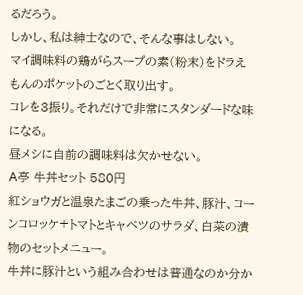るだろう。
しかし、私は紳士なので、そんな事はしない。
マイ調味料の鶏がらスープの素(粉末)をドラえもんのポケットのごとく取り出す。
コレを3振り。それだけで非常にスタンダードな味になる。
昼メシに自前の調味料は欠かせない。
A亭 牛丼セット 580円
紅ショウガと温泉たまごの乗った牛丼、豚汁、コーンコロッケ+トマトとキャベツのサラダ、白菜の漬物のセットメニュー。
牛丼に豚汁という組み合わせは普通なのか分か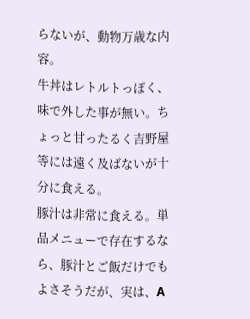らないが、動物万歳な内容。
牛丼はレトルトっぽく、味で外した事が無い。ちょっと甘ったるく吉野屋等には遠く及ばないが十分に食える。
豚汁は非常に食える。単品メニューで存在するなら、豚汁とご飯だけでもよさそうだが、実は、A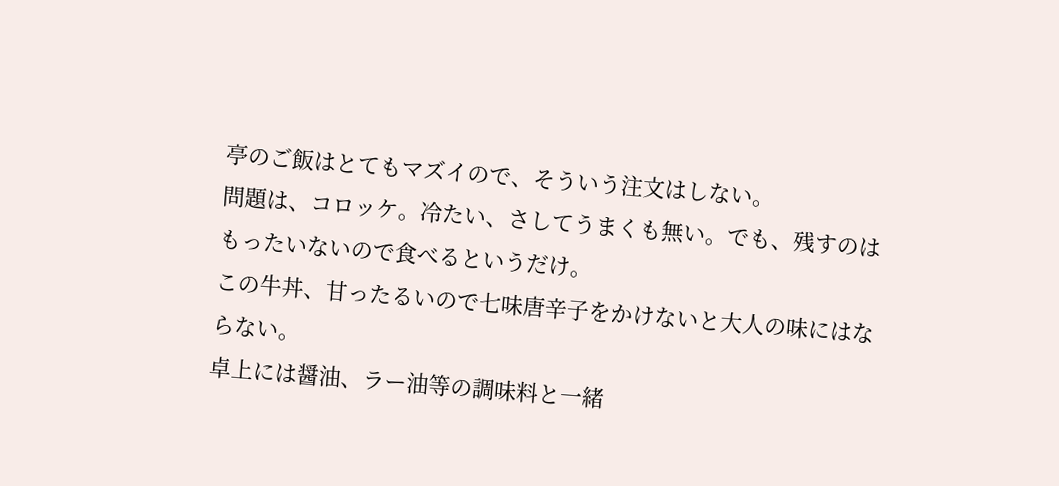亭のご飯はとてもマズイので、そういう注文はしない。
問題は、コロッケ。冷たい、さしてうまくも無い。でも、残すのはもったいないので食べるというだけ。
この牛丼、甘ったるいので七味唐辛子をかけないと大人の味にはならない。
卓上には醤油、ラー油等の調味料と一緒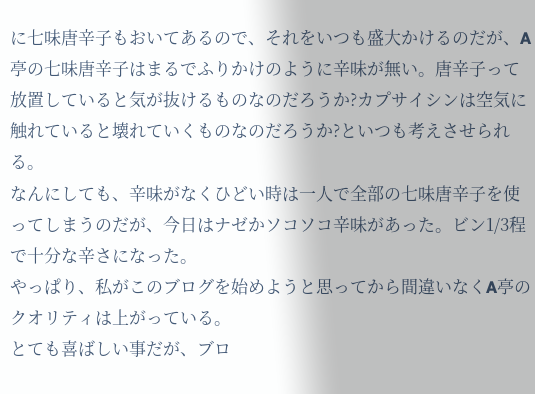に七味唐辛子もおいてあるので、それをいつも盛大かけるのだが、A亭の七味唐辛子はまるでふりかけのように辛味が無い。唐辛子って放置していると気が抜けるものなのだろうか?カプサイシンは空気に触れていると壊れていくものなのだろうか?といつも考えさせられる。
なんにしても、辛味がなくひどい時は一人で全部の七味唐辛子を使ってしまうのだが、今日はナゼかソコソコ辛味があった。ビン1/3程で十分な辛さになった。
やっぱり、私がこのブログを始めようと思ってから間違いなくA亭のクオリティは上がっている。
とても喜ばしい事だが、ブロ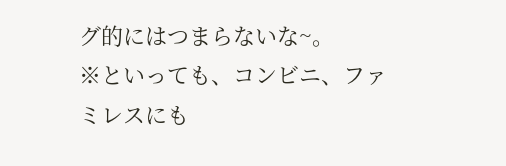グ的にはつまらないな~。
※といっても、コンビニ、ファミレスにも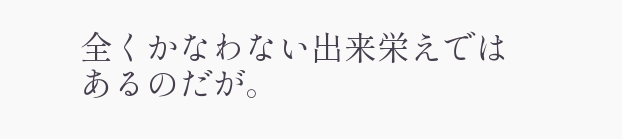全くかなわない出来栄えではあるのだが。